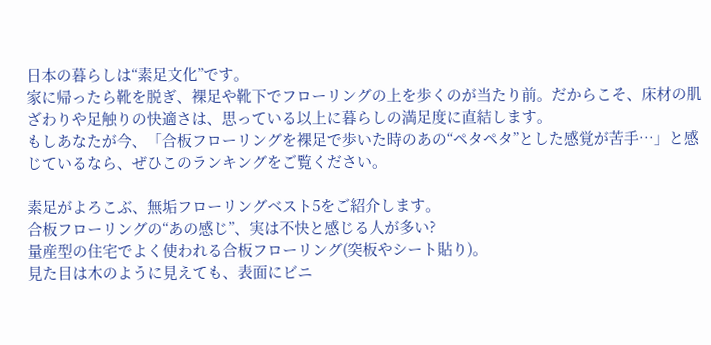日本の暮らしは“素足文化”です。
家に帰ったら靴を脱ぎ、裸足や靴下でフローリングの上を歩くのが当たり前。だからこそ、床材の肌ざわりや足触りの快適さは、思っている以上に暮らしの満足度に直結します。
もしあなたが今、「合板フローリングを裸足で歩いた時のあの“ペタペタ”とした感覚が苦手…」と感じているなら、ぜひこのランキングをご覧ください。

素足がよろこぶ、無垢フローリングベスト5をご紹介します。
合板フローリングの“あの感じ”、実は不快と感じる人が多い?
量産型の住宅でよく使われる合板フローリング(突板やシート貼り)。
見た目は木のように見えても、表面にビニ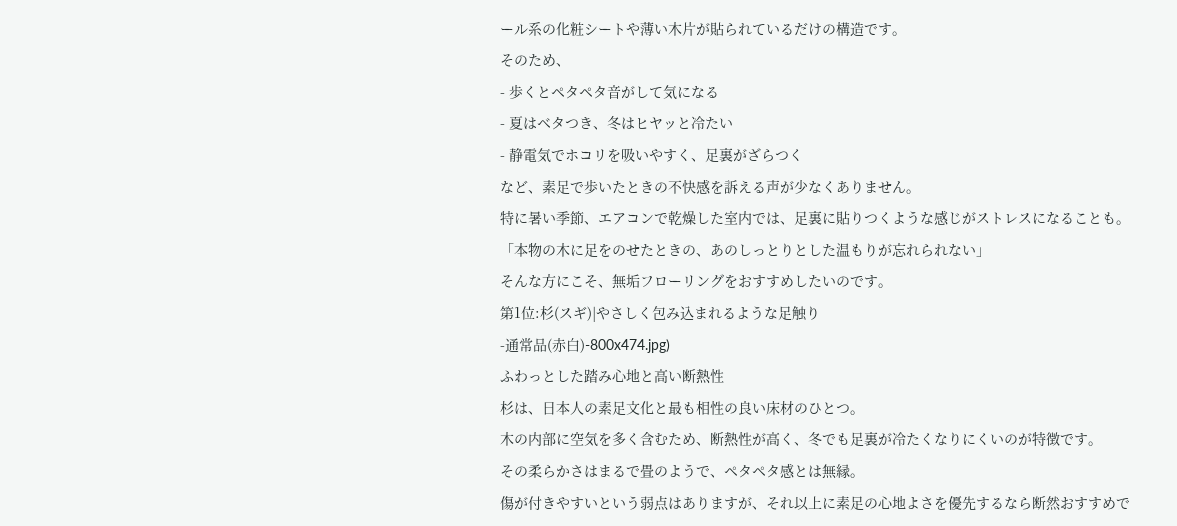ール系の化粧シートや薄い木片が貼られているだけの構造です。
そのため、
- 歩くとペタペタ音がして気になる
- 夏はベタつき、冬はヒヤッと冷たい
- 静電気でホコリを吸いやすく、足裏がざらつく
など、素足で歩いたときの不快感を訴える声が少なくありません。
特に暑い季節、エアコンで乾燥した室内では、足裏に貼りつくような感じがストレスになることも。
「本物の木に足をのせたときの、あのしっとりとした温もりが忘れられない」
そんな方にこそ、無垢フローリングをおすすめしたいのです。
第1位:杉(スギ)|やさしく包み込まれるような足触り
-通常品(赤白)-800x474.jpg)
ふわっとした踏み心地と高い断熱性
杉は、日本人の素足文化と最も相性の良い床材のひとつ。
木の内部に空気を多く含むため、断熱性が高く、冬でも足裏が冷たくなりにくいのが特徴です。
その柔らかさはまるで畳のようで、ペタペタ感とは無縁。
傷が付きやすいという弱点はありますが、それ以上に素足の心地よさを優先するなら断然おすすめで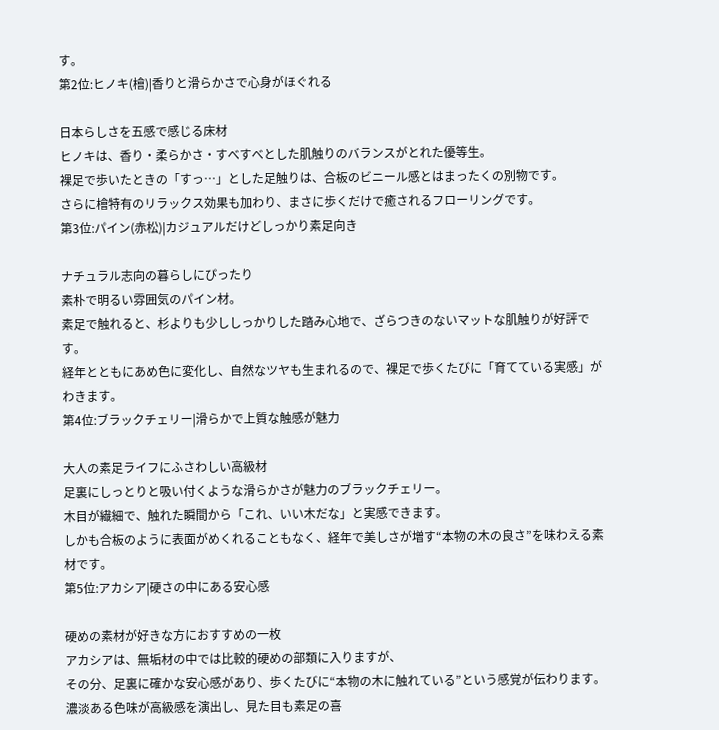す。
第2位:ヒノキ(檜)|香りと滑らかさで心身がほぐれる

日本らしさを五感で感じる床材
ヒノキは、香り・柔らかさ・すべすべとした肌触りのバランスがとれた優等生。
裸足で歩いたときの「すっ…」とした足触りは、合板のビニール感とはまったくの別物です。
さらに檜特有のリラックス効果も加わり、まさに歩くだけで癒されるフローリングです。
第3位:パイン(赤松)|カジュアルだけどしっかり素足向き

ナチュラル志向の暮らしにぴったり
素朴で明るい雰囲気のパイン材。
素足で触れると、杉よりも少ししっかりした踏み心地で、ざらつきのないマットな肌触りが好評です。
経年とともにあめ色に変化し、自然なツヤも生まれるので、裸足で歩くたびに「育てている実感」がわきます。
第4位:ブラックチェリー|滑らかで上質な触感が魅力

大人の素足ライフにふさわしい高級材
足裏にしっとりと吸い付くような滑らかさが魅力のブラックチェリー。
木目が繊細で、触れた瞬間から「これ、いい木だな」と実感できます。
しかも合板のように表面がめくれることもなく、経年で美しさが増す“本物の木の良さ”を味わえる素材です。
第5位:アカシア|硬さの中にある安心感

硬めの素材が好きな方におすすめの一枚
アカシアは、無垢材の中では比較的硬めの部類に入りますが、
その分、足裏に確かな安心感があり、歩くたびに“本物の木に触れている”という感覚が伝わります。
濃淡ある色味が高級感を演出し、見た目も素足の喜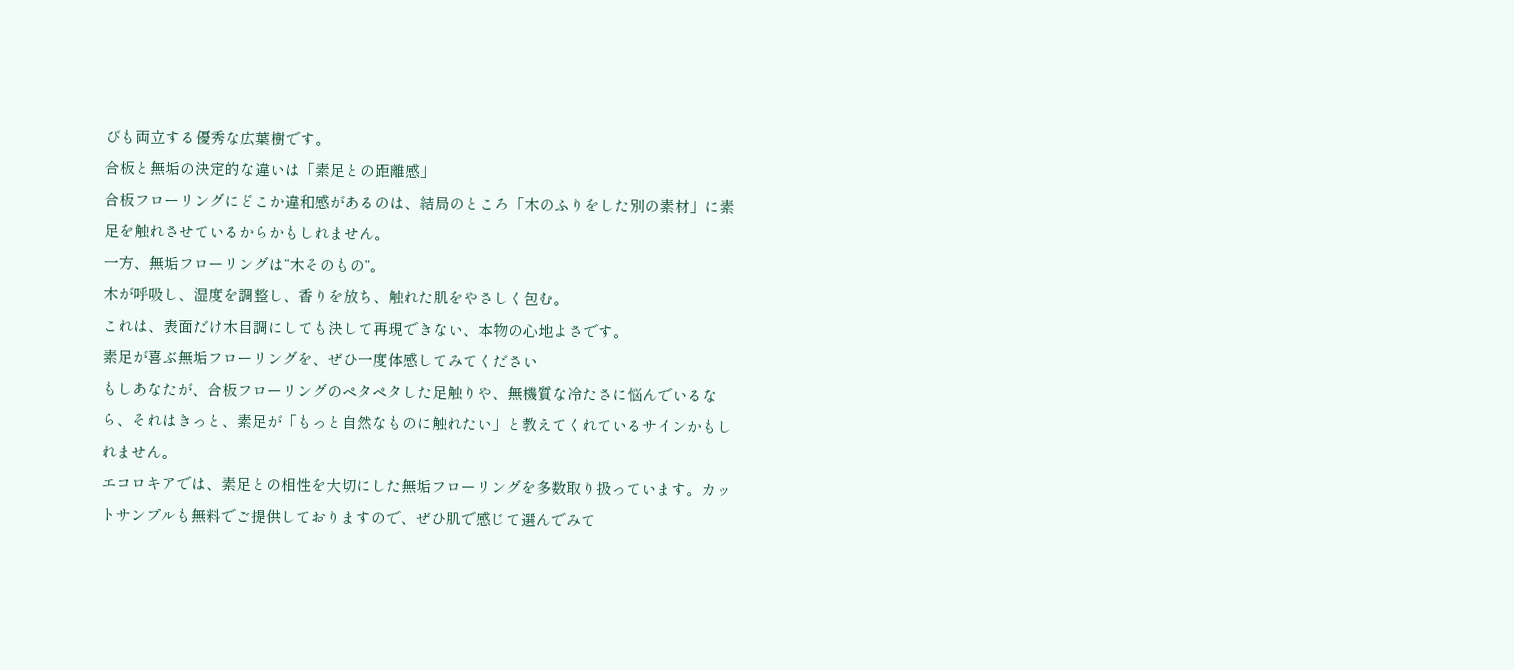びも両立する優秀な広葉樹です。
合板と無垢の決定的な違いは「素足との距離感」
合板フローリングにどこか違和感があるのは、結局のところ「木のふりをした別の素材」に素足を触れさせているからかもしれません。
一方、無垢フローリングは“木そのもの”。
木が呼吸し、湿度を調整し、香りを放ち、触れた肌をやさしく包む。
これは、表面だけ木目調にしても決して再現できない、本物の心地よさです。
素足が喜ぶ無垢フローリングを、ぜひ一度体感してみてください
もしあなたが、合板フローリングのペタペタした足触りや、無機質な冷たさに悩んでいるなら、それはきっと、素足が「もっと自然なものに触れたい」と教えてくれているサインかもしれません。
エコロキアでは、素足との相性を大切にした無垢フローリングを多数取り扱っています。カットサンプルも無料でご提供しておりますので、ぜひ肌で感じて選んでみて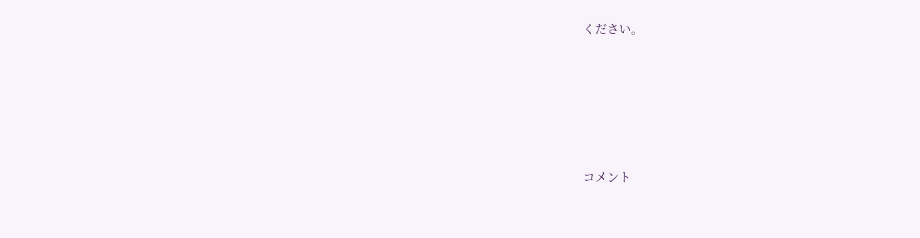ください。





コメント